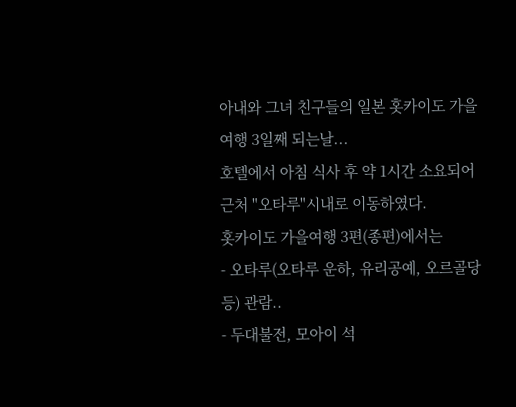아내와 그녀 친구들의 일본 홋카이도 가을 여행 3일째 되는날...
호텔에서 아침 식사 후 약 1시간 소요되어 근처 "오타루"시내로 이동하였다.
홋카이도 가을여행 3편(종편)에서는
- 오타루(오타루 운하, 유리공예, 오르골당 등) 관람..
- 두대불전, 모아이 석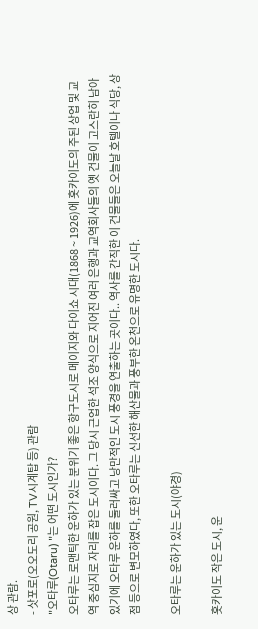상 관람.
- 삿포로(오오도리 공원, TV시계탑 등) 관람
"오타루(Otaru) "는 어떤 도시인가?
오타루는 로맨틱한 운하가 있는 분위기 좋은 항구도시로 메이지와 다이쇼 시대(1868 ~ 1926)에 홋카이도의 주된 상업 및 교역 중심지로 자리를 잡은 도시이다. 그 당시 근업한 석조 양식으로 지어진 여러 은행과 교역회사들의 옛 건물이 고스란히 남아 있기에 오타루 운하를 둘러싸고 낭만적인 도시 풍경을 연출하는 곳이다.. 역사를 간직한 이 건물들은 오늘날 호텔이나 식당, 상점 등으로 변모하였다, 또한 오타루는 신선한 해산물과 풍부한 온천으로 유명한 도시다.

오타루는 운하가 있는 도시(야경)

홋카이도 작은 도시, 운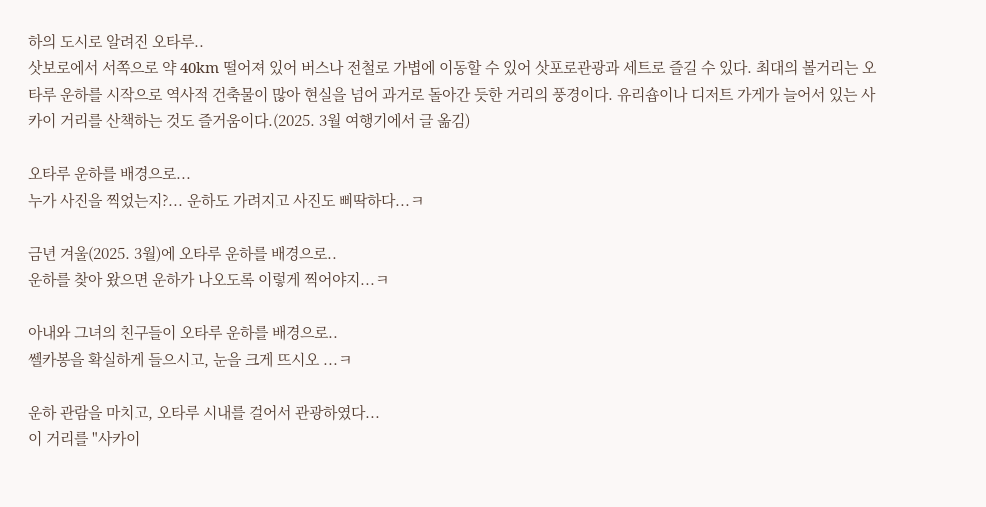하의 도시로 알려진 오타루..
삿보로에서 서쪽으로 약 40km 떨어져 있어 버스나 전철로 가볍에 이동할 수 있어 삿포로관광과 세트로 즐길 수 있다. 최대의 볼거리는 오타루 운하를 시작으로 역사적 건축물이 많아 현실을 넘어 과거로 돌아간 듯한 거리의 풍경이다. 유리숍이나 디저트 가게가 늘어서 있는 사카이 거리를 산책하는 것도 즐거움이다.(2025. 3월 여행기에서 글 옮김)

오타루 운하를 배경으로...
누가 사진을 찍었는지?... 운하도 가려지고 사진도 삐딱하다...ㅋ

금년 겨울(2025. 3월)에 오타루 운하를 배경으로..
운하를 찾아 왔으면 운하가 나오도록 이렇게 찍어야지...ㅋ

아내와 그녀의 친구들이 오타루 운하를 배경으로..
쎌카봉을 확실하게 들으시고, 눈을 크게 뜨시오 ...ㅋ

운하 관람을 마치고, 오타루 시내를 걸어서 관광하였다...
이 거리를 "사카이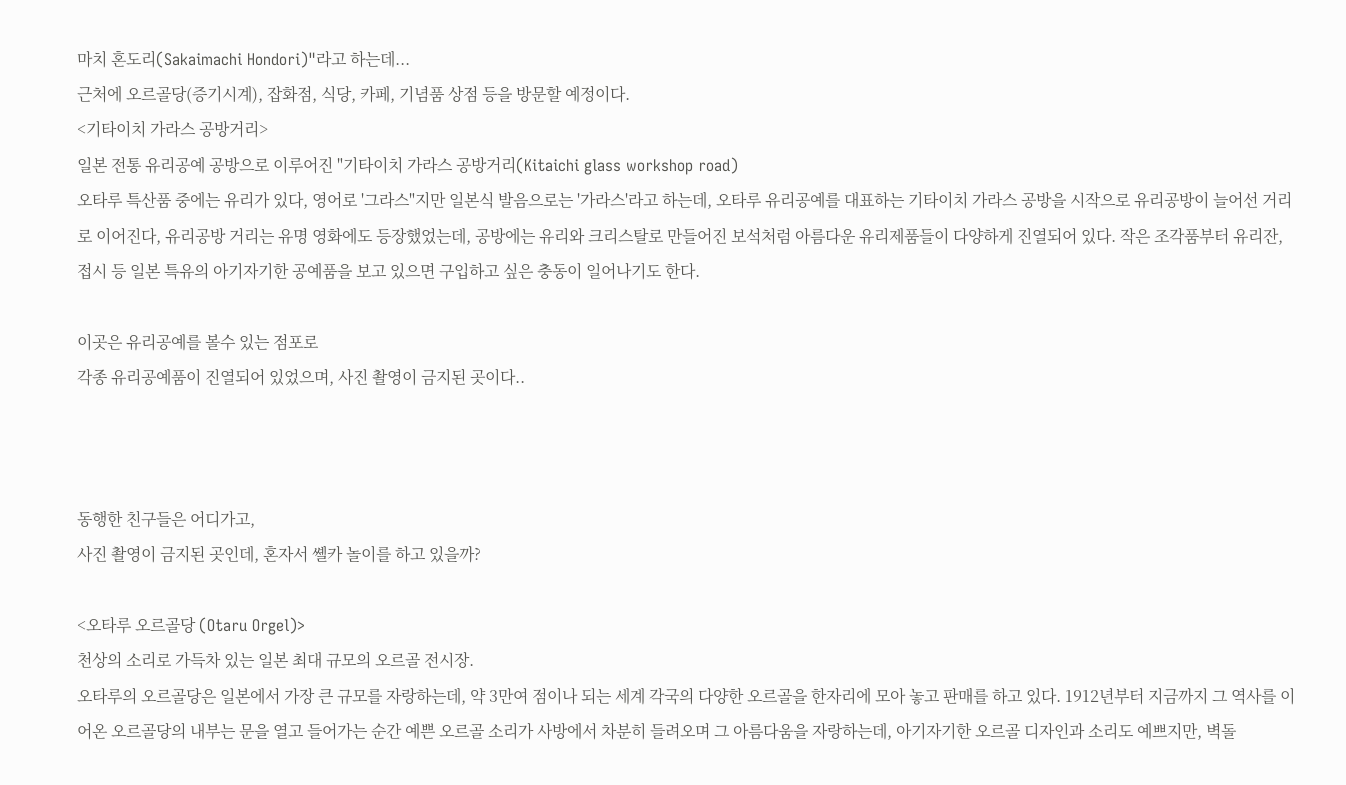마치 혼도리(Sakaimachi Hondori)"라고 하는데...
근처에 오르골당(증기시계), 잡화점, 식당, 카페, 기념품 상점 등을 방문할 예정이다.
<기타이치 가라스 공방거리>
일본 전통 유리공예 공방으로 이루어진 "기타이치 가라스 공방거리(Kitaichi glass workshop road)
오타루 특산품 중에는 유리가 있다, 영어로 '그라스"지만 일본식 발음으로는 '가라스'라고 하는데, 오타루 유리공예를 대표하는 기타이치 가라스 공방을 시작으로 유리공방이 늘어선 거리로 이어진다, 유리공방 거리는 유명 영화에도 등장했었는데, 공방에는 유리와 크리스탈로 만들어진 보석처럼 아름다운 유리제품들이 다양하게 진열되어 있다. 작은 조각품부터 유리잔, 접시 등 일본 특유의 아기자기한 공예품을 보고 있으면 구입하고 싶은 충동이 일어나기도 한다.

이곳은 유리공예를 볼수 있는 점포로
각종 유리공예품이 진열되어 있었으며, 사진 촬영이 금지된 곳이다..



동행한 친구들은 어디가고,
사진 촬영이 금지된 곳인데, 혼자서 쏄카 놀이를 하고 있을까?

<오타루 오르골당 (Otaru Orgel)>
천상의 소리로 가득차 있는 일본 최대 규모의 오르골 전시장.
오타루의 오르골당은 일본에서 가장 큰 규모를 자랑하는데, 약 3만여 점이나 되는 세계 각국의 다양한 오르골을 한자리에 모아 놓고 판매를 하고 있다. 1912년부터 지금까지 그 역사를 이어온 오르골당의 내부는 문을 열고 들어가는 순간 예쁜 오르골 소리가 사방에서 차분히 들려오며 그 아름다움을 자랑하는데, 아기자기한 오르골 디자인과 소리도 예쁘지만, 벽돌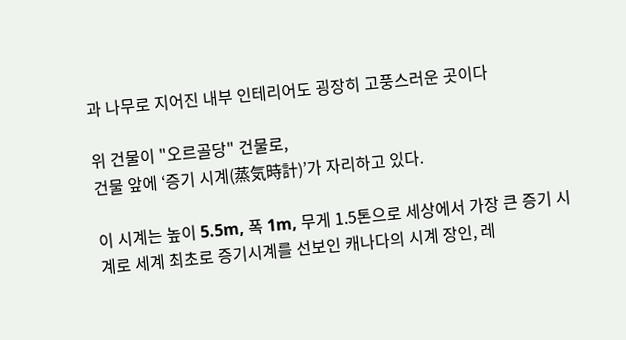과 나무로 지어진 내부 인테리어도 굉장히 고풍스러운 곳이다

위 건물이 "오르골당" 건물로,
건물 앞에 ‘증기 시계(蒸気時計)’가 자리하고 있다.

이 시계는 높이 5.5m, 폭 1m, 무게 1.5톤으로 세상에서 가장 큰 증기 시계로 세계 최초로 증기시계를 선보인 캐나다의 시계 장인, 레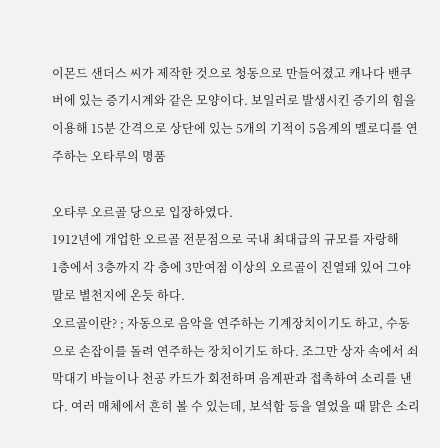이몬드 샌더스 씨가 제작한 것으로 청동으로 만들어졌고 캐나다 밴쿠버에 있는 증기시계와 같은 모양이다. 보일러로 발생시킨 증기의 힘을 이용해 15분 간격으로 상단에 있는 5개의 기적이 5음계의 멜로디를 연주하는 오타루의 명품

오타루 오르골 당으로 입장하였다.
1912년에 개업한 오르골 전문점으로 국내 최대급의 규모를 자랑해
1층에서 3층까지 각 층에 3만여점 이상의 오르골이 진열돼 있어 그야말로 별천지에 온듯 하다.
오르골이란? ; 자동으로 음악을 연주하는 기계장치이기도 하고, 수동으로 손잡이를 돌려 연주하는 장치이기도 하다. 조그만 상자 속에서 쇠막대기 바늘이나 천공 카드가 회전하며 음계판과 접촉하여 소리를 낸다. 여러 매체에서 흔히 볼 수 있는데, 보석함 등을 열었을 때 맑은 소리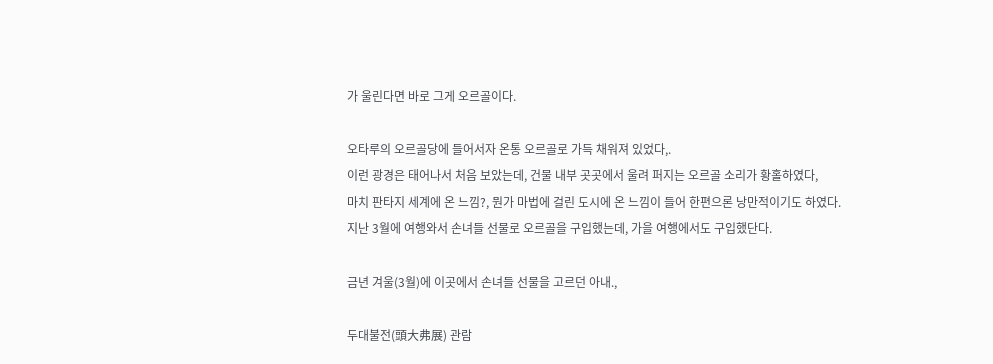가 울린다면 바로 그게 오르골이다.

오타루의 오르골당에 들어서자 온통 오르골로 가득 채워져 있었다,.
이런 광경은 태어나서 처음 보았는데, 건물 내부 곳곳에서 울려 퍼지는 오르골 소리가 황홀하였다,
마치 판타지 세계에 온 느낌?, 뭔가 마법에 걸린 도시에 온 느낌이 들어 한편으론 낭만적이기도 하였다.
지난 3월에 여행와서 손녀들 선물로 오르골을 구입했는데, 가을 여행에서도 구입했단다.

금년 겨울(3월)에 이곳에서 손녀들 선물을 고르던 아내.,

두대불전(頭大弗展) 관람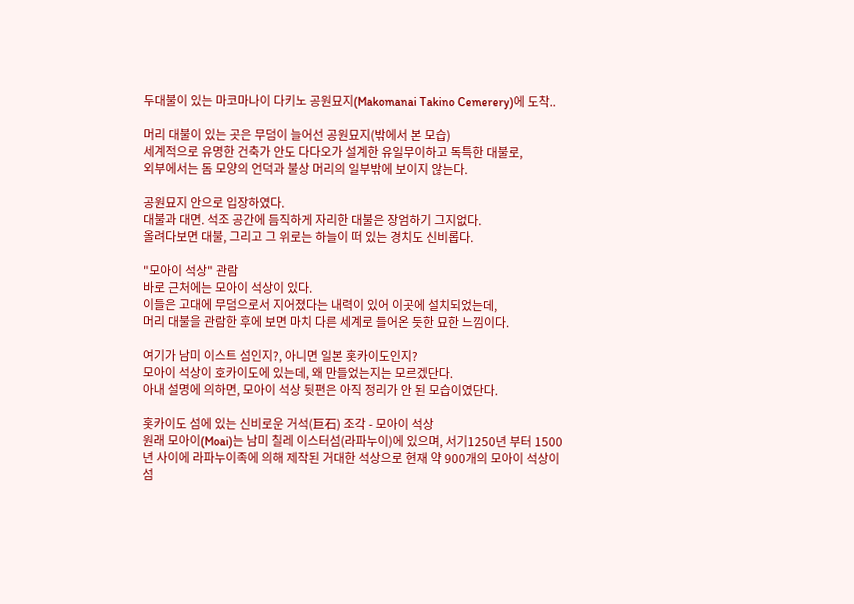두대불이 있는 마코마나이 다키노 공원묘지(Makomanai Takino Cemerery)에 도착..

머리 대불이 있는 곳은 무덤이 늘어선 공원묘지(밖에서 본 모습)
세계적으로 유명한 건축가 안도 다다오가 설계한 유일무이하고 독특한 대불로,
외부에서는 돔 모양의 언덕과 불상 머리의 일부밖에 보이지 않는다.

공원묘지 안으로 입장하였다.
대불과 대면. 석조 공간에 듬직하게 자리한 대불은 장엄하기 그지없다.
올려다보면 대불, 그리고 그 위로는 하늘이 떠 있는 경치도 신비롭다.

"모아이 석상" 관람
바로 근처에는 모아이 석상이 있다.
이들은 고대에 무덤으로서 지어졌다는 내력이 있어 이곳에 설치되었는데,
머리 대불을 관람한 후에 보면 마치 다른 세계로 들어온 듯한 묘한 느낌이다.

여기가 남미 이스트 섬인지?, 아니면 일본 홋카이도인지?
모아이 석상이 호카이도에 있는데, 왜 만들었는지는 모르겠단다.
아내 설명에 의하면, 모아이 석상 뒷편은 아직 정리가 안 된 모습이였단다.

홋카이도 섬에 있는 신비로운 거석(巨石) 조각 - 모아이 석상
원래 모아이(Moai)는 남미 칠레 이스터섬(라파누이)에 있으며, 서기1250년 부터 1500년 사이에 라파누이족에 의해 제작된 거대한 석상으로 현재 약 900개의 모아이 석상이 섬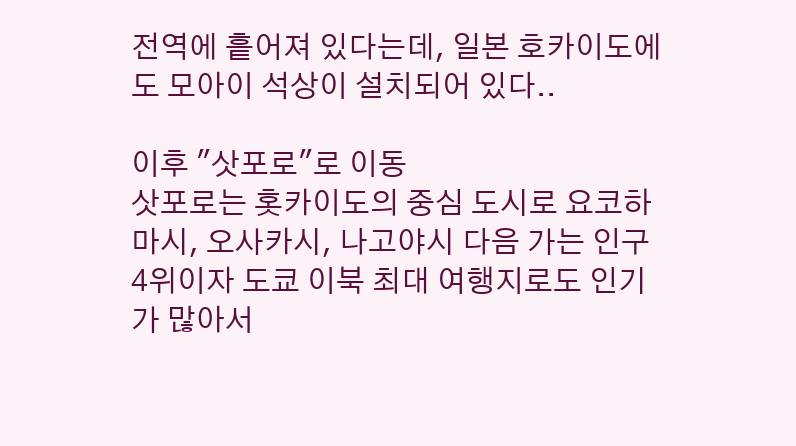전역에 흩어져 있다는데, 일본 호카이도에도 모아이 석상이 설치되어 있다..

이후 "삿포로"로 이동
삿포로는 홋카이도의 중심 도시로 요코하마시, 오사카시, 나고야시 다음 가는 인구 4위이자 도쿄 이북 최대 여행지로도 인기가 많아서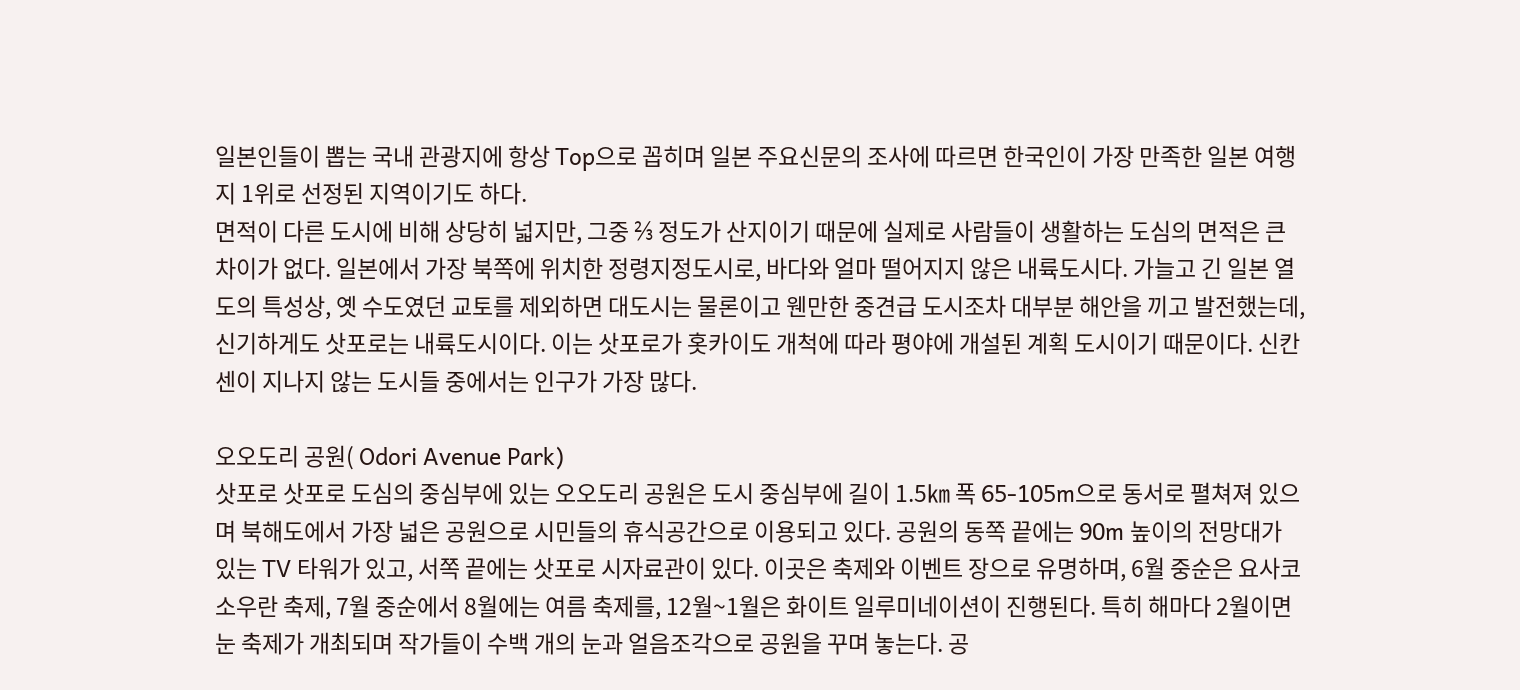일본인들이 뽑는 국내 관광지에 항상 Top으로 꼽히며 일본 주요신문의 조사에 따르면 한국인이 가장 만족한 일본 여행지 1위로 선정된 지역이기도 하다.
면적이 다른 도시에 비해 상당히 넓지만, 그중 ⅔ 정도가 산지이기 때문에 실제로 사람들이 생활하는 도심의 면적은 큰 차이가 없다. 일본에서 가장 북쪽에 위치한 정령지정도시로, 바다와 얼마 떨어지지 않은 내륙도시다. 가늘고 긴 일본 열도의 특성상, 옛 수도였던 교토를 제외하면 대도시는 물론이고 웬만한 중견급 도시조차 대부분 해안을 끼고 발전했는데, 신기하게도 삿포로는 내륙도시이다. 이는 삿포로가 홋카이도 개척에 따라 평야에 개설된 계획 도시이기 때문이다. 신칸센이 지나지 않는 도시들 중에서는 인구가 가장 많다.

오오도리 공원( Odori Avenue Park)
삿포로 삿포로 도심의 중심부에 있는 오오도리 공원은 도시 중심부에 길이 1.5㎞ 폭 65-105m으로 동서로 펼쳐져 있으며 북해도에서 가장 넓은 공원으로 시민들의 휴식공간으로 이용되고 있다. 공원의 동쪽 끝에는 90m 높이의 전망대가 있는 TV 타워가 있고, 서쪽 끝에는 삿포로 시자료관이 있다. 이곳은 축제와 이벤트 장으로 유명하며, 6월 중순은 요사코소우란 축제, 7월 중순에서 8월에는 여름 축제를, 12월~1월은 화이트 일루미네이션이 진행된다. 특히 해마다 2월이면 눈 축제가 개최되며 작가들이 수백 개의 눈과 얼음조각으로 공원을 꾸며 놓는다. 공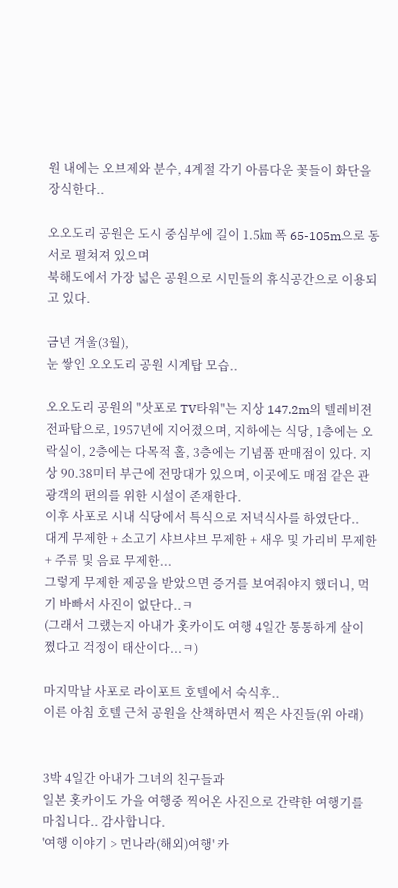원 내에는 오브제와 분수, 4계절 각기 아름다운 꽃들이 화단을 장식한다..

오오도리 공원은 도시 중심부에 길이 1.5㎞ 폭 65-105m으로 동서로 펼쳐져 있으며
북해도에서 가장 넓은 공원으로 시민들의 휴식공간으로 이용되고 있다.

금년 겨울(3월),
눈 쌓인 오오도리 공원 시계탑 모습..

오오도리 공원의 "삿포로 TV타워"는 지상 147.2m의 텔레비젼 전파탑으로, 1957년에 지어졌으며, 지하에는 식당, 1층에는 오락실이, 2층에는 다목적 홀, 3층에는 기념품 판매점이 있다. 지상 90.38미터 부근에 전망대가 있으며, 이곳에도 매점 같은 관광객의 편의를 위한 시설이 존재한다.
이후 사포로 시내 식당에서 특식으로 저녁식사를 하였단다..
대게 무제한 + 소고기 샤브샤브 무제한 + 새우 및 가리비 무제한 + 주류 및 음료 무제한...
그렇게 무제한 제공을 받았으면 증거를 보여줘야지 했더니, 먹기 바빠서 사진이 없단다..ㅋ
(그래서 그랬는지 아내가 홋카이도 여행 4일간 통통하게 살이 쪘다고 걱정이 태산이다...ㅋ)

마지막날 사포로 라이포트 호텔에서 숙식후..
이른 아침 호텔 근처 공원을 산책하면서 찍은 사진들(위 아래)


3박 4일간 아내가 그녀의 친구들과
일본 홋카이도 가을 여행중 찍어온 사진으로 간략한 여행기를 마칩니다.. 감사합니다.
'여행 이야기 > 먼나라(해외)여행' 카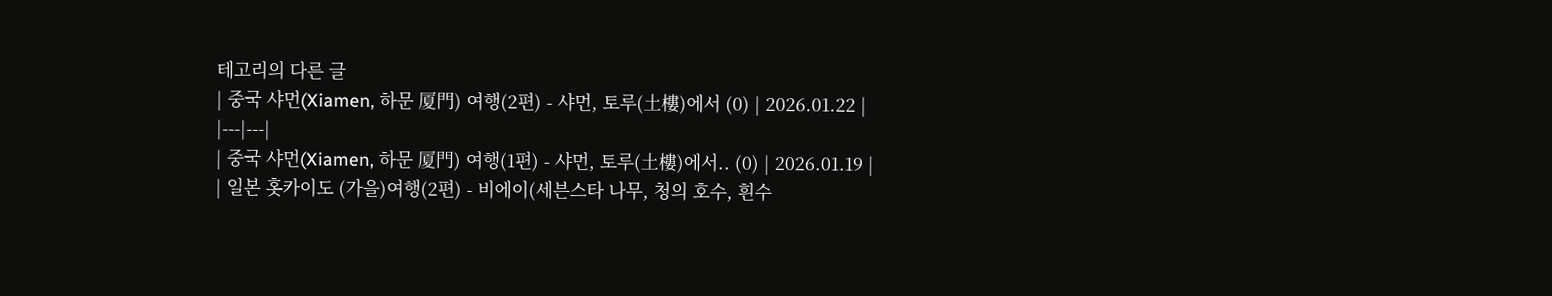테고리의 다른 글
| 중국 샤먼(Xiamen, 하문 厦門) 여행(2편) - 샤먼, 토루(土樓)에서 (0) | 2026.01.22 |
|---|---|
| 중국 샤먼(Xiamen, 하문 厦門) 여행(1편) - 샤먼, 토루(土樓)에서.. (0) | 2026.01.19 |
| 일본 홋카이도 (가을)여행(2편) - 비에이(세븐스타 나무, 청의 호수, 흰수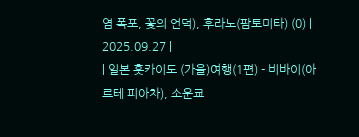염 폭포, 꽃의 언덕), 후라노(팜토미타) (0) | 2025.09.27 |
| 일본 홋카이도 (가을)여행(1편) - 비바이(아르테 피아차), 소운쿄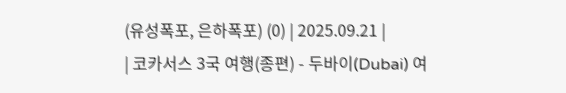(유성폭포, 은하폭포) (0) | 2025.09.21 |
| 코카서스 3국 여행(종편) - 두바이(Dubai) 여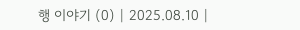행 이야기 (0) | 2025.08.10 |